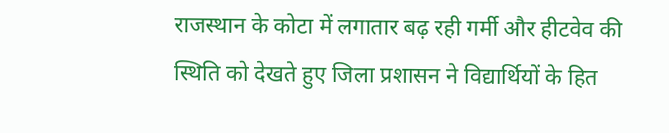राजस्थान के कोटा में लगातार बढ़ रही गर्मी और हीटवेव की स्थिति को देखते हुए जिला प्रशासन ने विद्यार्थियों के हित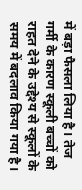में बड़ा फैसला लिया है। तेज गर्मी के कारण स्कूली बच्चों को राहत देने के उद्देश्य से स्कूलों के समय में बदलाव किया गया है।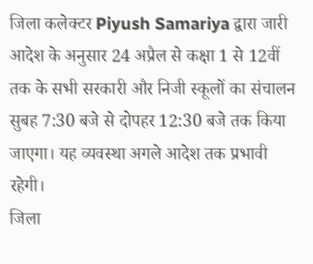जिला कलेक्टर Piyush Samariya द्वारा जारी आदेश के अनुसार 24 अप्रैल से कक्षा 1 से 12वीं तक के सभी सरकारी और निजी स्कूलों का संचालन सुबह 7:30 बजे से दोपहर 12:30 बजे तक किया जाएगा। यह व्यवस्था अगले आदेश तक प्रभावी रहेगी।
जिला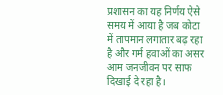प्रशासन का यह निर्णय ऐसे समय में आया है जब कोटा में तापमान लगातार बढ़ रहा है और गर्म हवाओं का असर आम जनजीवन पर साफ दिखाई दे रहा है।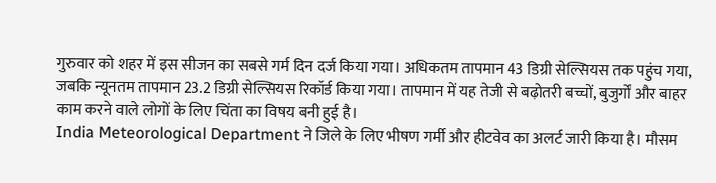गुरुवार को शहर में इस सीजन का सबसे गर्म दिन दर्ज किया गया। अधिकतम तापमान 43 डिग्री सेल्सियस तक पहुंच गया, जबकि न्यूनतम तापमान 23.2 डिग्री सेल्सियस रिकॉर्ड किया गया। तापमान में यह तेजी से बढ़ोतरी बच्चों, बुजुर्गों और बाहर काम करने वाले लोगों के लिए चिंता का विषय बनी हुई है।
India Meteorological Department ने जिले के लिए भीषण गर्मी और हीटवेव का अलर्ट जारी किया है। मौसम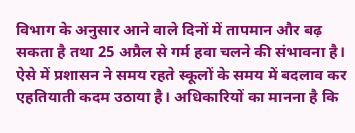विभाग के अनुसार आने वाले दिनों में तापमान और बढ़ सकता है तथा 25 अप्रैल से गर्म हवा चलने की संभावना है। ऐसे में प्रशासन ने समय रहते स्कूलों के समय में बदलाव कर एहतियाती कदम उठाया है। अधिकारियों का मानना है कि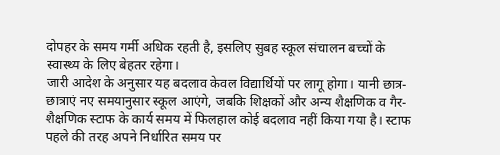दोपहर के समय गर्मी अधिक रहती है, इसलिए सुबह स्कूल संचालन बच्चों के स्वास्थ्य के लिए बेहतर रहेगा।
जारी आदेश के अनुसार यह बदलाव केवल विद्यार्थियों पर लागू होगा। यानी छात्र-छात्राएं नए समयानुसार स्कूल आएंगे, जबकि शिक्षकों और अन्य शैक्षणिक व गैर-शैक्षणिक स्टाफ के कार्य समय में फिलहाल कोई बदलाव नहीं किया गया है। स्टाफ पहले की तरह अपने निर्धारित समय पर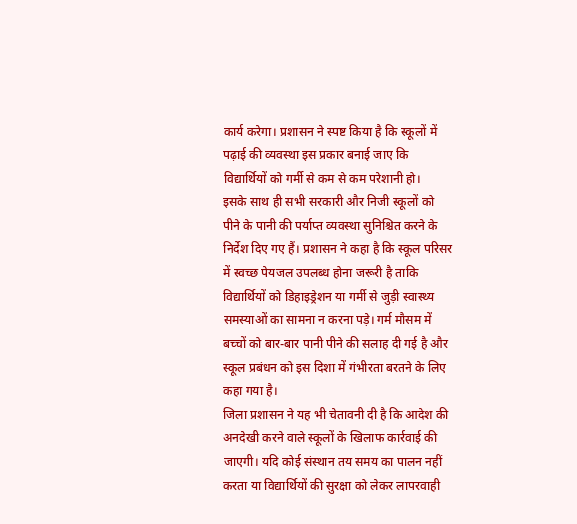कार्य करेगा। प्रशासन ने स्पष्ट किया है कि स्कूलों में पढ़ाई की व्यवस्था इस प्रकार बनाई जाए कि विद्यार्थियों को गर्मी से कम से कम परेशानी हो।
इसके साथ ही सभी सरकारी और निजी स्कूलों को पीने के पानी की पर्याप्त व्यवस्था सुनिश्चित करने के निर्देश दिए गए हैं। प्रशासन ने कहा है कि स्कूल परिसर में स्वच्छ पेयजल उपलब्ध होना जरूरी है ताकि विद्यार्थियों को डिहाइड्रेशन या गर्मी से जुड़ी स्वास्थ्य समस्याओं का सामना न करना पड़े। गर्म मौसम में बच्चों को बार-बार पानी पीने की सलाह दी गई है और स्कूल प्रबंधन को इस दिशा में गंभीरता बरतने के लिए कहा गया है।
जिला प्रशासन ने यह भी चेतावनी दी है कि आदेश की अनदेखी करने वाले स्कूलों के खिलाफ कार्रवाई की जाएगी। यदि कोई संस्थान तय समय का पालन नहीं करता या विद्यार्थियों की सुरक्षा को लेकर लापरवाही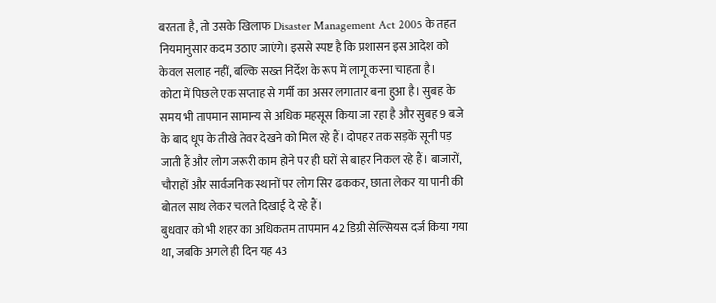बरतता है, तो उसके खिलाफ Disaster Management Act 2005 के तहत नियमानुसार कदम उठाए जाएंगे। इससे स्पष्ट है कि प्रशासन इस आदेश को केवल सलाह नहीं, बल्कि सख्त निर्देश के रूप में लागू करना चाहता है।
कोटा में पिछले एक सप्ताह से गर्मी का असर लगातार बना हुआ है। सुबह के समय भी तापमान सामान्य से अधिक महसूस किया जा रहा है और सुबह 9 बजे के बाद धूप के तीखे तेवर देखने को मिल रहे हैं। दोपहर तक सड़कें सूनी पड़ जाती हैं और लोग जरूरी काम होने पर ही घरों से बाहर निकल रहे हैं। बाजारों, चौराहों और सार्वजनिक स्थानों पर लोग सिर ढककर, छाता लेकर या पानी की बोतल साथ लेकर चलते दिखाई दे रहे हैं।
बुधवार को भी शहर का अधिकतम तापमान 42 डिग्री सेल्सियस दर्ज किया गया था, जबकि अगले ही दिन यह 43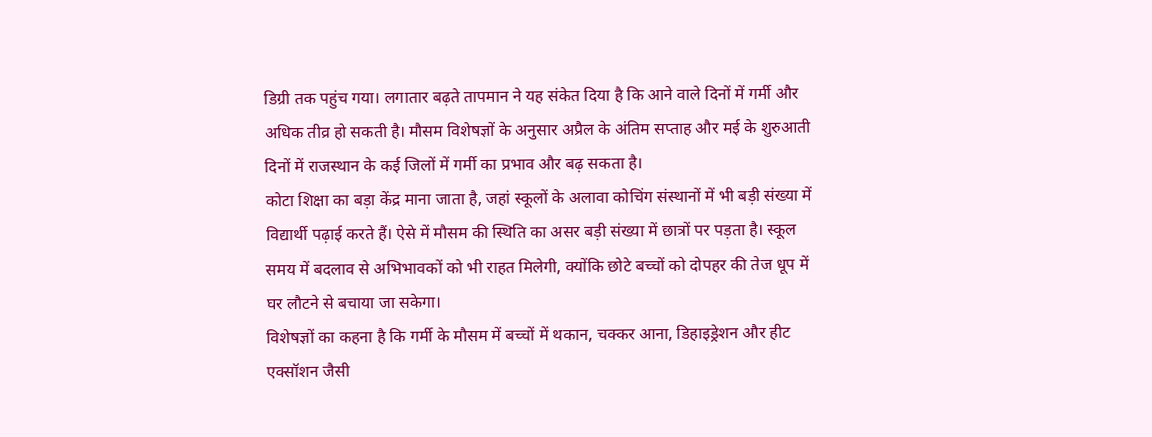डिग्री तक पहुंच गया। लगातार बढ़ते तापमान ने यह संकेत दिया है कि आने वाले दिनों में गर्मी और अधिक तीव्र हो सकती है। मौसम विशेषज्ञों के अनुसार अप्रैल के अंतिम सप्ताह और मई के शुरुआती दिनों में राजस्थान के कई जिलों में गर्मी का प्रभाव और बढ़ सकता है।
कोटा शिक्षा का बड़ा केंद्र माना जाता है, जहां स्कूलों के अलावा कोचिंग संस्थानों में भी बड़ी संख्या में विद्यार्थी पढ़ाई करते हैं। ऐसे में मौसम की स्थिति का असर बड़ी संख्या में छात्रों पर पड़ता है। स्कूल समय में बदलाव से अभिभावकों को भी राहत मिलेगी, क्योंकि छोटे बच्चों को दोपहर की तेज धूप में घर लौटने से बचाया जा सकेगा।
विशेषज्ञों का कहना है कि गर्मी के मौसम में बच्चों में थकान, चक्कर आना, डिहाइड्रेशन और हीट एक्सॉशन जैसी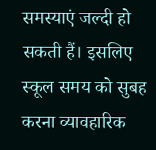समस्याएं जल्दी हो सकती हैं। इसलिए स्कूल समय को सुबह करना व्यावहारिक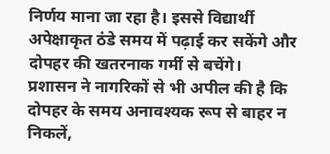निर्णय माना जा रहा है। इससे विद्यार्थी अपेक्षाकृत ठंडे समय में पढ़ाई कर सकेंगे और दोपहर की खतरनाक गर्मी से बचेंगे।
प्रशासन ने नागरिकों से भी अपील की है कि दोपहर के समय अनावश्यक रूप से बाहर न निकलें,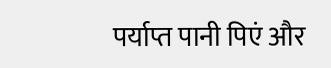पर्याप्त पानी पिएं और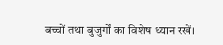बच्चों तथा बुजुर्गों का विशेष ध्यान रखें।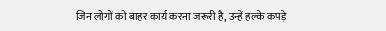जिन लोगों को बाहर कार्य करना जरूरी है, उन्हें हल्के कपड़े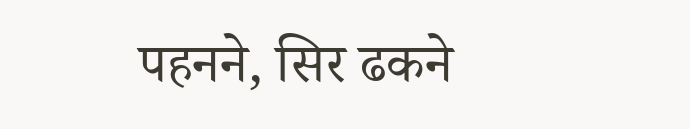पहनने, सिर ढकने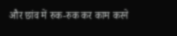और छांव में रुक-रुक कर काम करने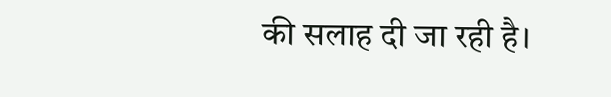की सलाह दी जा रही है।